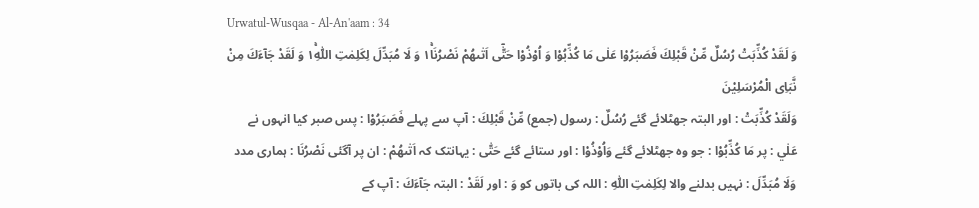Urwatul-Wusqaa - Al-An'aam : 34
وَ لَقَدْ كُذِّبَتْ رُسُلٌ مِّنْ قَبْلِكَ فَصَبَرُوْا عَلٰى مَا كُذِّبُوْا وَ اُوْذُوْا حَتّٰۤى اَتٰىهُمْ نَصْرُنَا١ۚ وَ لَا مُبَدِّلَ لِكَلِمٰتِ اللّٰهِ١ۚ وَ لَقَدْ جَآءَكَ مِنْ نَّبَاِی الْمُرْسَلِیْنَ
وَلَقَدْ كُذِّبَتْ : اور البتہ جھٹلائے گئے رُسُلٌ : رسول (جمع) مِّنْ قَبْلِكَ : آپ سے پہلے فَصَبَرُوْا : پس صبر کیا انہوں نے عَلٰي : پر مَا كُذِّبُوْا : جو وہ جھٹلائے گئے وَاُوْذُوْا : اور ستائے گئے حَتّٰى : یہانتک کہ اَتٰىهُمْ : ان پر آگئی نَصْرُنَا : ہماری مدد وَلَا مُبَدِّلَ : نہیں بدلنے والا لِكَلِمٰتِ اللّٰهِ : اللہ کی باتوں کو وَ : اور لَقَدْ : البتہ جَآءَكَ : آپ کے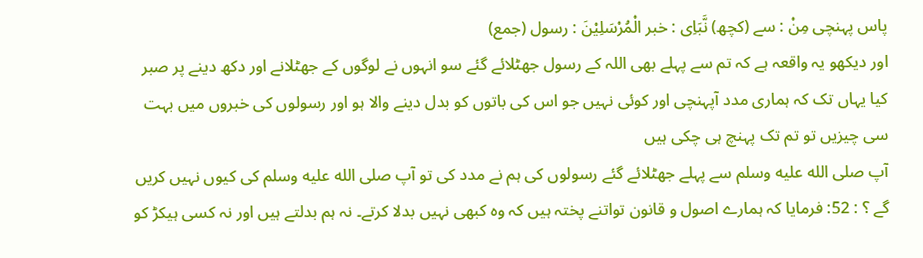پاس پہنچی مِنْ : سے (کچھ) نَّبَاِى : خبر الْمُرْسَلِيْنَ : رسول (جمع)
اور دیکھو یہ واقعہ ہے کہ تم سے پہلے بھی اللہ کے رسول جھٹلائے گئے سو انہوں نے لوگوں کے جھٹلانے اور دکھ دینے پر صبر کیا یہاں تک کہ ہماری مدد آپہنچی اور کوئی نہیں جو اس کی باتوں کو بدل دینے والا ہو اور رسولوں کی خبروں میں بہت سی چیزیں تو تم تک پہنچ ہی چکی ہیں
آپ صلى الله عليه وسلم سے پہلے جھٹلائے گئے رسولوں کی ہم نے مدد کی تو آپ صلى الله عليه وسلم کی کیوں نہیں کریں گے ؟ : 52: فرمایا کہ ہمارے اصول و قانون تواتنے پختہ ہیں کہ وہ کبھی نہیں بدلا کرتے۔ نہ ہم بدلتے ہیں اور نہ کسی ہیکڑ کو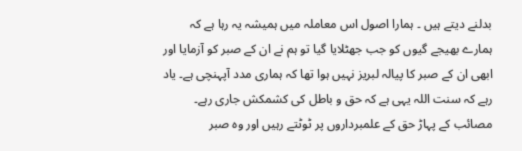بدلنے دیتے ہیں ۔ ہمارا اصول اس معاملہ میں ہمیشہ یہ رہا ہے کہ ہمارے بھیجے گیوں کو جب جھٹلایا گیا تو ہم نے ان کے صبر کو آزمایا اور ابھی ان کے صبر کا پیالہ لبریز نہیں ہوا تھا کہ ہماری مدد آپہنچی ہے۔ یاد رہے کہ سنت اللہ یہی ہے کہ حق و باطل کی کشمکش جاری رہے۔ مصائب کے پہاڑ حق کے علمبرداروں پر ٹوٹتے رہیں اور وہ صبر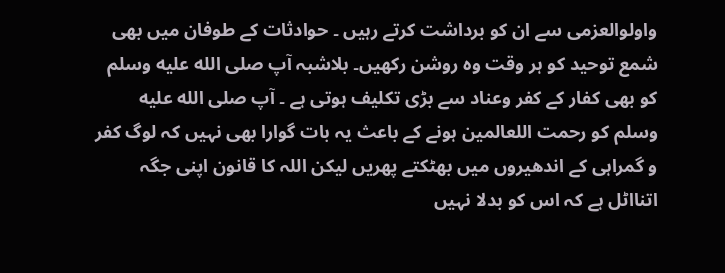واولوالعزمی سے ان کو برداشت کرتے رہیں ۔ حوادثات کے طوفان میں بھی شمع توحید کو ہر وقت وہ روشن رکھیں۔ بلاشبہ آپ صلى الله عليه وسلم کو بھی کفار کے کفر وعناد سے بڑی تکلیف ہوتی ہے ۔ آپ صلى الله عليه وسلم کو رحمت اللعالمین ہونے کے باعث یہ بات گوارا بھی نہیں کہ لوگ کفر و گمراہی کے اندھیروں میں بھٹکتے پھریں لیکن اللہ کا قانون اپنی جگہ اتنااٹل ہے کہ اس کو بدلا نہیں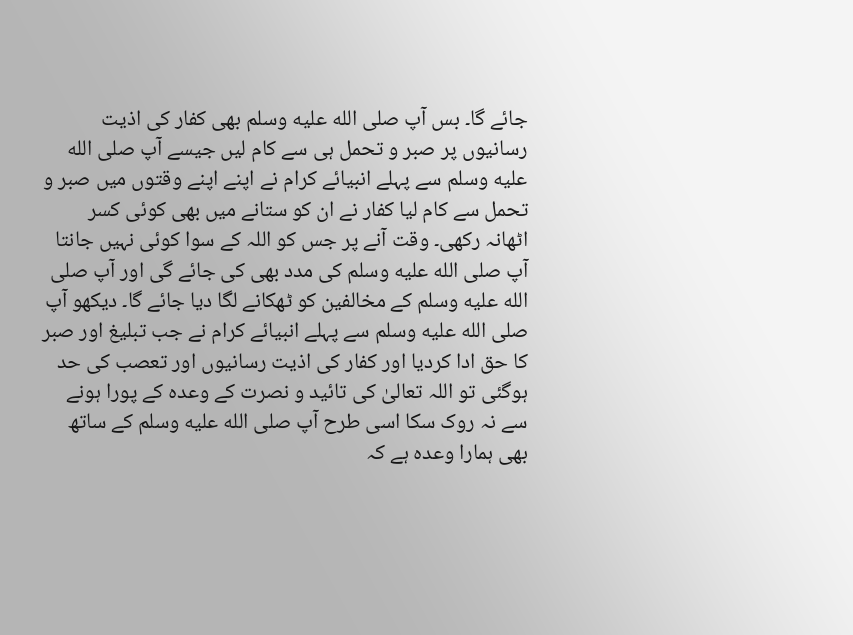جائے گا۔ بس آپ صلى الله عليه وسلم بھی کفار کی اذیت رسانیوں پر صبر و تحمل ہی سے کام لیں جیسے آپ صلى الله عليه وسلم سے پہلے انبیائے کرام نے اپنے اپنے وقتوں میں صبر و تحمل سے کام لیا کفار نے ان کو ستانے میں بھی کوئی کسر اٹھانہ رکھی۔ وقت آنے پر جس کو اللہ کے سوا کوئی نہیں جانتا آپ صلى الله عليه وسلم کی مدد بھی کی جائے گی اور آپ صلى الله عليه وسلم کے مخالفین کو ٹھکانے لگا دیا جائے گا۔ دیکھو آپ صلى الله عليه وسلم سے پہلے انبیائے کرام نے جب تبلیغ اور صبر کا حق ادا کردیا اور کفار کی اذیت رسانیوں اور تعصب کی حد ہوگئی تو اللہ تعالیٰ کی تائید و نصرت کے وعدہ کے پورا ہونے سے نہ روک سکا اسی طرح آپ صلى الله عليه وسلم کے ساتھ بھی ہمارا وعدہ ہے کہ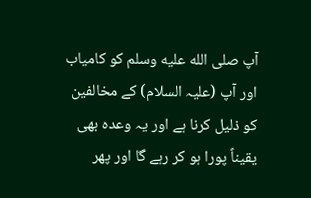آپ صلى الله عليه وسلم کو کامیاب اور آپ (علیہ السلام) کے مخالفین کو ذلیل کرنا ہے اور یہ وعدہ بھی یقیناً پورا ہو کر رہے گا اور پھر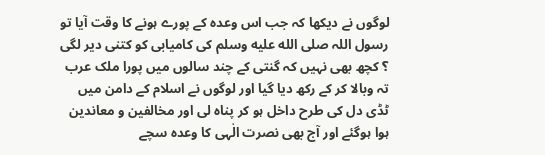لوگوں نے دیکھا کہ جب اس وعدہ کے پورے ہونے کا وقت آیا تو رسول اللہ صلى الله عليه وسلم کی کامیابی کو کتنی دیر لگی ؟ کچھ بھی نہیں کہ گنتی کے چند سالوں میں پورا ملک عرب تہ وبالا کر کے رکھ دیا گیا اور لوگوں نے اسلام کے دامن میں ٹڈی دل کی طرح داخل ہو کر پناہ لی اور مخالفین و معاندین ہوا ہوگئے اور آج بھی نصرت الٰہی کا وعدہ سچے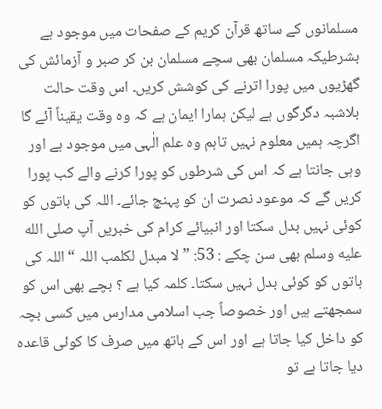مسلمانوں کے ساتھ قرآن کریم کے صفحات میں موجود ہے بشرطیکہ مسلمان بھی سچے مسلمان بن کر صبر و آزمائش کی گھڑیوں میں پورا اترنے کی کوشش کریں۔ اس وقت حالت بلاشبہ دگرگوں ہے لیکن ہمارا ایمان ہے کہ وہ وقت یقیناً آئے گا اگرچہ ہمیں معلوم نہیں تاہم وہ علم الٰہی میں موجود ہے اور وہی جانتا ہے کہ اس کی شرطوں کو پورا کرنے والے کب پورا کریں گے کہ موعود نصرت ان کو پہنچ جائے۔ اللہ کی باتوں کو کوئی نہیں بدل سکتا اور انبیائے کرام کی خبریں آپ صلى الله عليه وسلم بھی سن چکے : 53: ” لا مبدل لکلمب اللہ “ اللہ کی باتوں کو کوئی بدل نہیں سکتا۔ کلمہ کیا ہے ؟ بچے بھی اس کو سمجھتے ہیں اور خصوصاً جب اسلامی مدارس میں کسی بچہ کو داخل کیا جاتا ہے اور اس کے ہاتھ میں صرف کا کوئی قاعدہ دیا جاتا ہے تو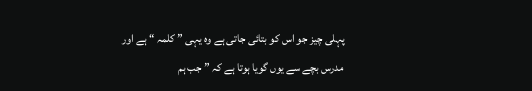پہلی چیز جو اس کو بتائی جاتی ہے وہ یہی ” کلمہ “ ہے اور مدرس بچے سے یوں گویا ہوتا ہے کہ ” جب ہم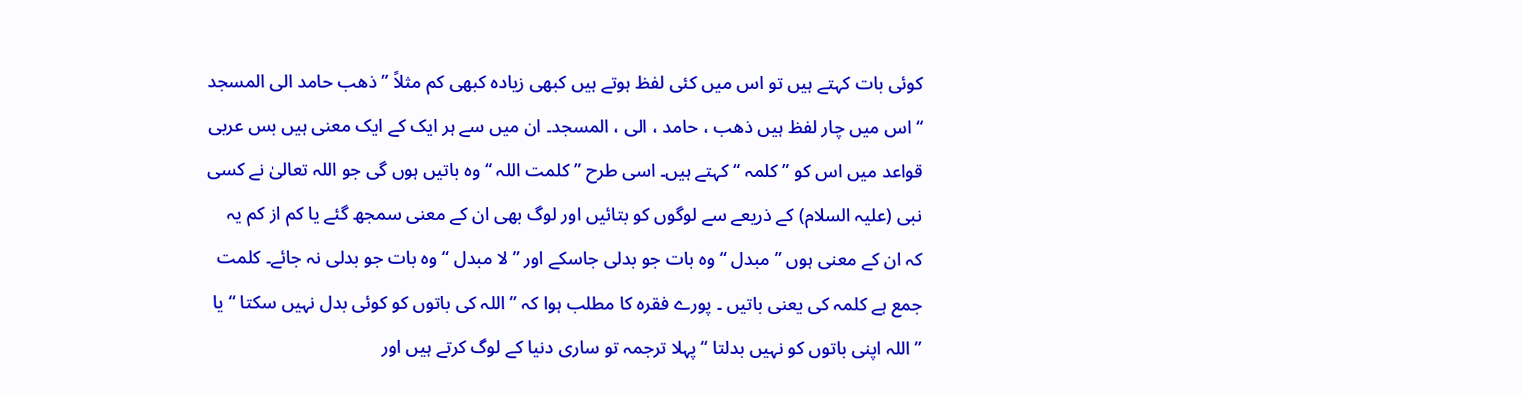کوئی بات کہتے ہیں تو اس میں کئی لفظ ہوتے ہیں کبھی زیادہ کبھی کم مثلاً ” ذھب حامد الی المسجد “ اس میں چار لفظ ہیں ذھب ، حامد ، الی ، المسجد۔ ان میں سے ہر ایک کے ایک معنی ہیں بس عربی قواعد میں اس کو ” کلمہ “ کہتے ہیں۔ اسی طرح ” کلمت اللہ “ وہ باتیں ہوں گی جو اللہ تعالیٰ نے کسی نبی (علیہ السلام) کے ذریعے سے لوگوں کو بتائیں اور لوگ بھی ان کے معنی سمجھ گئے یا کم از کم یہ کہ ان کے معنی ہوں ” مبدل “ وہ بات جو بدلی جاسکے اور ” لا مبدل “ وہ بات جو بدلی نہ جائے۔ کلمت جمع ہے کلمہ کی یعنی باتیں ۔ پورے فقرہ کا مطلب ہوا کہ ” اللہ کی باتوں کو کوئی بدل نہیں سکتا “ یا ” اللہ اپنی باتوں کو نہیں بدلتا “ پہلا ترجمہ تو ساری دنیا کے لوگ کرتے ہیں اور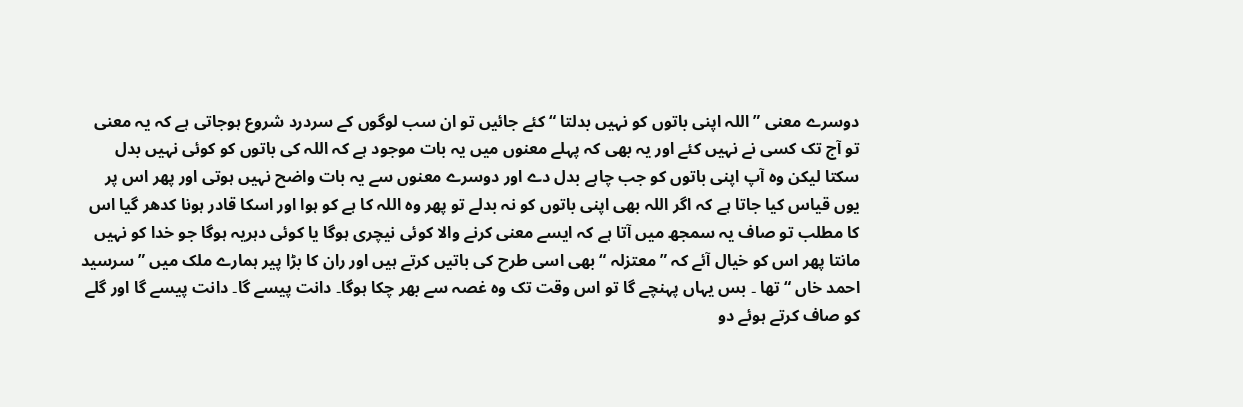دوسرے معنی ” اللہ اپنی باتوں کو نہیں بدلتا “ کئے جائیں تو ان سب لوگوں کے سردرد شروع ہوجاتی ہے کہ یہ معنی تو آج تک کسی نے نہیں کئے اور یہ بھی کہ پہلے معنوں میں یہ بات موجود ہے کہ اللہ کی باتوں کو کوئی نہیں بدل سکتا لیکن وہ آپ اپنی باتوں کو جب چاہے بدل دے اور دوسرے معنوں سے یہ بات واضح نہیں ہوتی اور پھر اس پر یوں قیاس کیا جاتا ہے کہ اگر اللہ بھی اپنی باتوں کو نہ بدلے تو پھر وہ اللہ کا ہے کو ہوا اور اسکا قادر ہونا کدھر گیا اس کا مطلب تو صاف یہ سمجھ میں آتا ہے کہ ایسے معنی کرنے والا کوئی نیچری ہوگا یا کوئی دہریہ ہوگا جو خدا کو نہیں مانتا پھر اس کو خیال آئے کہ ” معتزلہ “ بھی اسی طرح کی باتیں کرتے ہیں اور ران کا بڑا پیر ہمارے ملک میں ” سرسید احمد خاں “ تھا ۔ بس یہاں پہنچے گا تو اس وقت تک وہ غصہ سے بھر چکا ہوگا۔ دانت پیسے گا۔ دانت پیسے گا اور گلے کو صاف کرتے ہوئے دو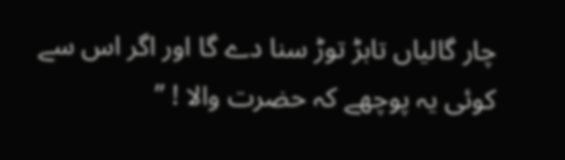چار گالیاں تابڑ توڑ سنا دے گا اور اگر اس سے کوئی یہ پوچھے کہ حضرت والا ! ”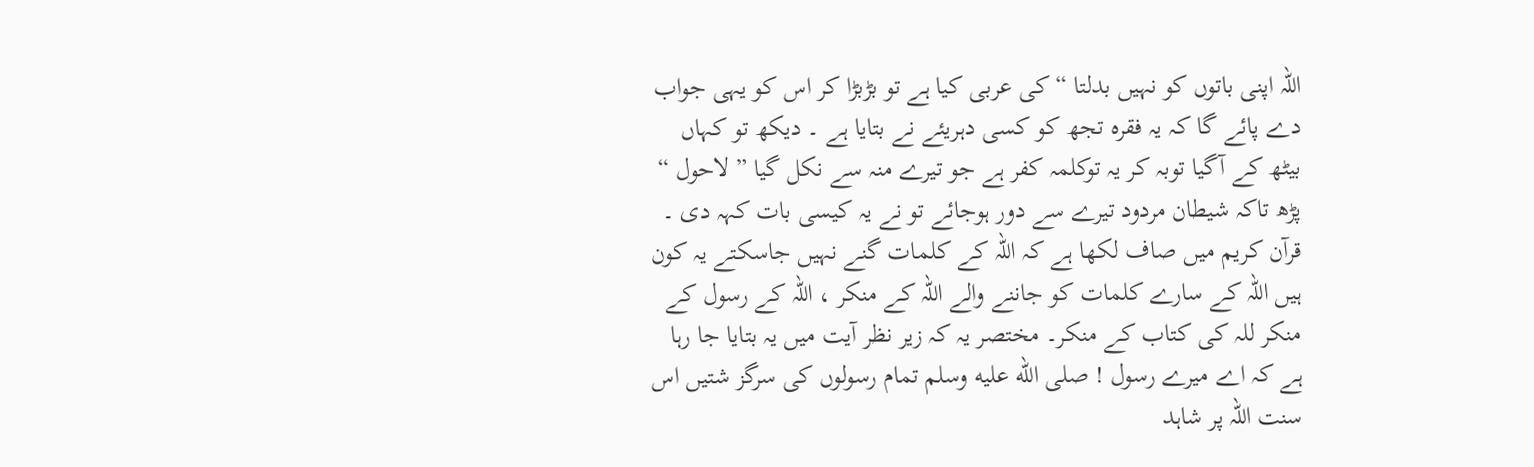اللہ اپنی باتوں کو نہیں بدلتا “ کی عربی کیا ہے تو بڑبڑا کر اس کو یہی جواب دے پائے گا کہ یہ فقرہ تجھ کو کسی دہریئے نے بتایا ہے ۔ دیکھ تو کہاں بیٹھ کے آگیا توبہ کر یہ توکلمہ کفر ہے جو تیرے منہ سے نکل گیا ” لاحول “ پڑھ تاکہ شیطان مردود تیرے سے دور ہوجائے تو نے یہ کیسی بات کہہ دی ۔ قرآن کریم میں صاف لکھا ہے کہ اللہ کے کلمات گنے نہیں جاسکتے یہ کون ہیں اللہ کے سارے کلمات کو جاننے والے اللہ کے منکر ، اللہ کے رسول کے منکر للہ کی کتاب کے منکر۔ مختصر یہ کہ زیر نظر آیت میں یہ بتایا جا رہا ہے کہ اے میرے رسول ! صلى الله عليه وسلم تمام رسولوں کی سرگز شتیں اس سنت اللہ پر شاہد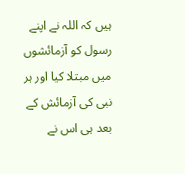ہیں کہ اللہ نے اپنے رسول کو آزمائشوں میں مبتلا کیا اور ہر نبی کی آزمائش کے بعد ہی اس نے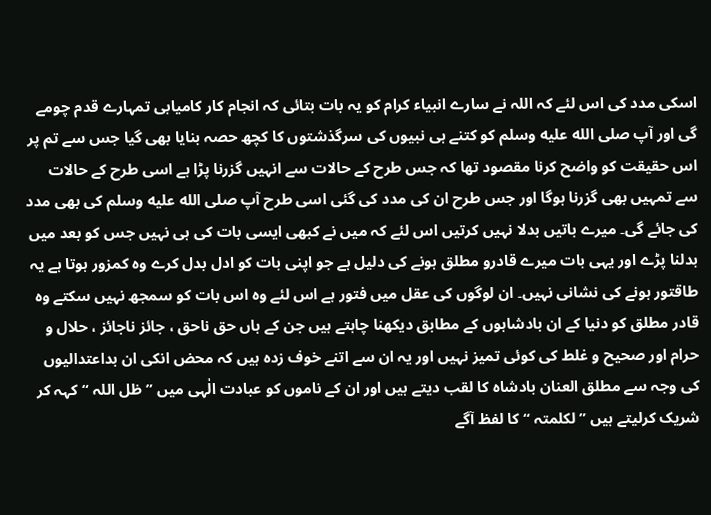اسکی مدد کی اس لئے کہ اللہ نے سارے انبیاء کرام کو یہ بات بتائی کہ انجام کار کامیابی تمہارے قدم چومے گی اور آپ صلى الله عليه وسلم کو کتنے ہی نبیوں کی سرگذشتوں کا کچھ حصہ بنایا بھی گیا جس سے تم پر اس حقیقت کو واضح کرنا مقصود تھا کہ جس طرح کے حالات سے انہیں گزرنا پڑا ہے اسی طرح کے حالات سے تمہیں بھی گزرنا ہوگا اور جس طرح ان کی مدد کی گئی اسی طرح آپ صلى الله عليه وسلم کی بھی مدد کی جائے گی۔ میرے باتیں بدلا نہیں کرتیں اس لئے کہ میں نے کبھی ایسی بات کی ہی نہیں جس کو بعد میں بدلنا پڑے اور یہی بات میرے قادرو مطلق ہونے کی دلیل ہے جو اپنی بات کو ادل بدل کرے وہ کمزور ہوتا ہے یہ طاقتور ہونے کی نشانی نہیں۔ ان لوگوں کی عقل میں فتور ہے اس لئے وہ اس بات کو سمجھ نہیں سکتے وہ قادر مطلق کو دنیا کے ان بادشاہوں کے مطابق دیکھنا چاہتے ہیں جن کے ہاں حق ناحق ، جائز ناجائز ، حلال و حرام اور صحیح و غلط کی کوئی تمیز نہیں اور یہ ان سے اتنے خوف زدہ ہیں کہ محض انکی ان بداعتدالیوں کی وجہ سے مطلق العنان بادشاہ کا لقب دیتے ہیں اور ان کے ناموں کو عبادت الٰہی میں ” ظل اللہ “ کہہ کر شریک کرلیتے ہیں ” لکلمتہ “ کا لفظ آگے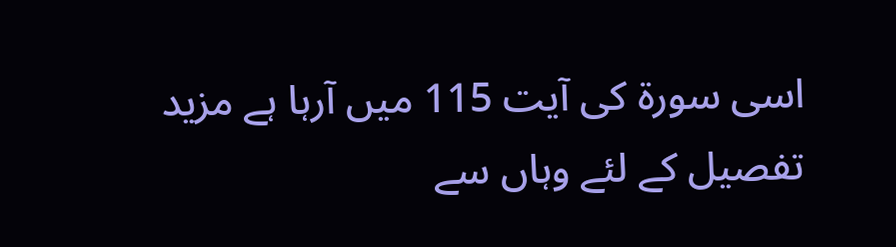اسی سورة کی آیت 115 میں آرہا ہے مزید تفصیل کے لئے وہاں سے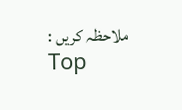ملاحظہ کریں :
Top